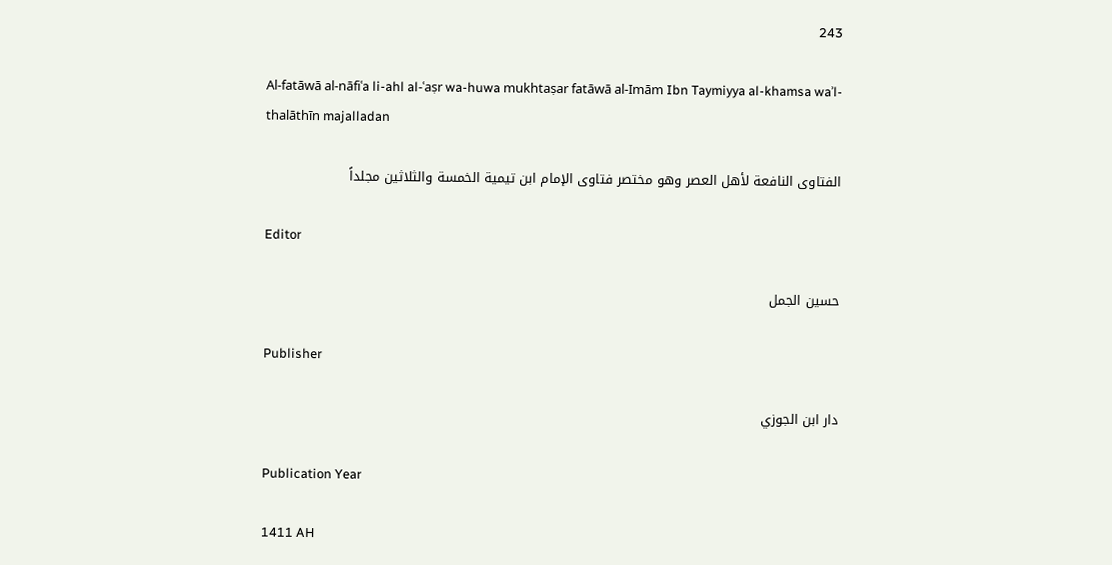243

Al-fatāwā al-nāfiʿa li-ahl al-ʿaṣr wa-huwa mukhtaṣar fatāwā al-Imām Ibn Taymiyya al-khamsa waʾl-thalāthīn majalladan

الفتاوى النافعة لأهل العصر وهو مختصر فتاوى الإمام ابن تيمية الخمسة والثلاثين مجلداً

Editor

حسين الجمل

Publisher

دار ابن الجوزي

Publication Year

1411 AH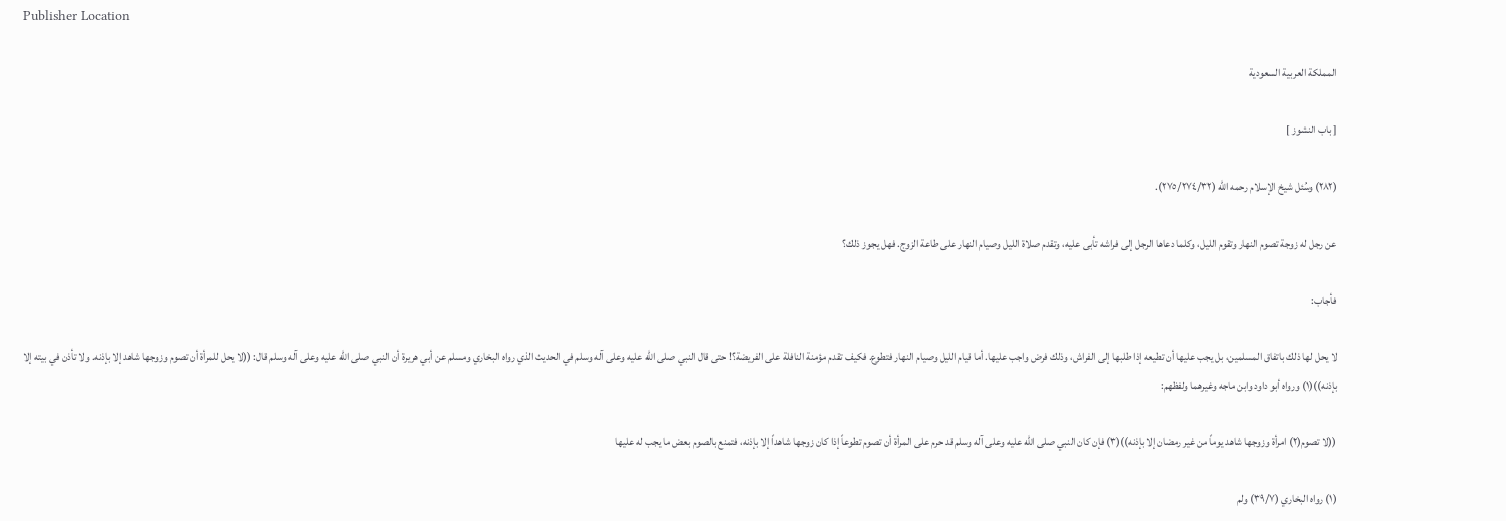Publisher Location

المملكة العربية السعودية

[ باب النشوز ]

(٢٨٢) وسُئل شيخ الإسلام رحمه الله (٢٧٥/٢٧٤/٣٢).

عن رجل له زوجة تصوم النهار وتقوم الليل، وكلما دعاها الرجل إلى فراشه تأبى عليه، وتقدم صلاة الليل وصيام النهار على طاعة الزوج. فهل يجوز ذلك؟

فأجاب:

لا يحل لها ذلك باتفاق المسلمين، بل يجب عليها أن تطيعه إذا طلبها إلى الفراش، وذلك فرض واجب عليها. أما قيام الليل وصيام النهار فتطوع. فكيف تقدم مؤمنة النافلة على الفريضة؟! حتى قال النبي صلى الله عليه وعلى آله وسلم في الحديث الذي رواه البخاري ومسلم عن أبي هريرة أن النبي صلى الله عليه وعلى آله وسلم قال: ((لا يحل للمرأة أن تصوم وزوجها شاهد إلا بإذنه. ولا تأذن في بيته إلا بإذنه))(١) ورواه أبو داود وابن ماجه وغيرهما ولفظهم:

((لا تصوم(٢) امرأة وزوجها شاهد يوماً من غير رمضان إلا بإذنه))(٣) فإن كان النبي صلى الله عليه وعلى آله وسلم قد حرم على المرأة أن تصوم تطوعاً إذا كان زوجها شاهداً إلا بإذنه، فتمنع بالصوم بعض ما يجب له عليها

(١) رواه البخاري (٣٩/٧) ولم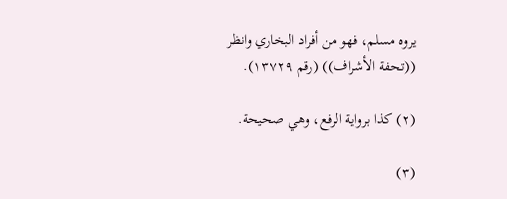يروه مسلم، فهو من أفراد البخاري وانظر ((تحفة الأشراف)) (رقم ١٣٧٢٩).

(٢) كذا برواية الرفع، وهي صحيحة.

(٣)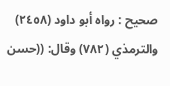صحيح : رواه أبو داود (٢٤٥٨) والترمذي (٧٨٢) وقال: ((حسن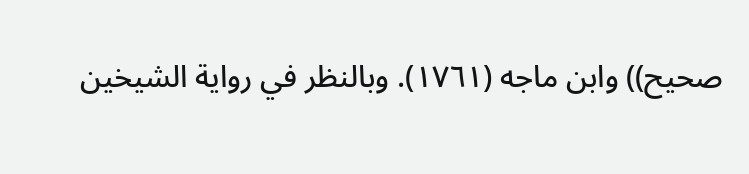صحيح)) وابن ماجه (١٧٦١). وبالنظر في رواية الشيخين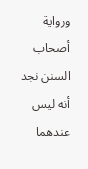ورواية أصحاب السنن نجد أنه ليس عندهما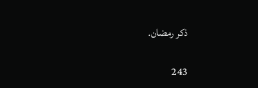ذكر رمضان.

243